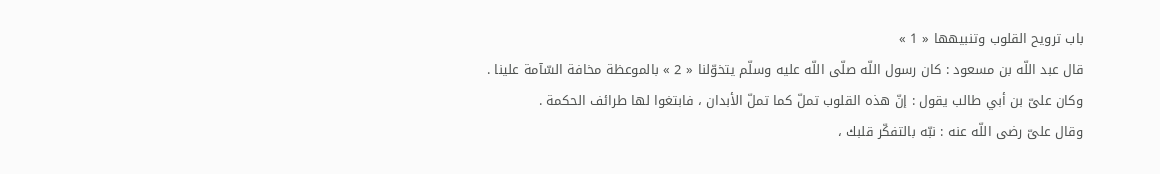باب ترويح القلوب وتنبيهها « 1 »
قال عبد اللّه بن مسعود : كان رسول اللّه صلّى اللّه عليه وسلّم يتخوّلنا « 2 » بالموعظة مخافة السّآمة علينا .
وكان علىّ بن أبي طالب يقول : إنّ هذه القلوب تملّ كما تملّ الأبدان ، فابتغوا لها طرائف الحكمة .
وقال علىّ رضى اللّه عنه : نبّه بالتفكّر قلبك ،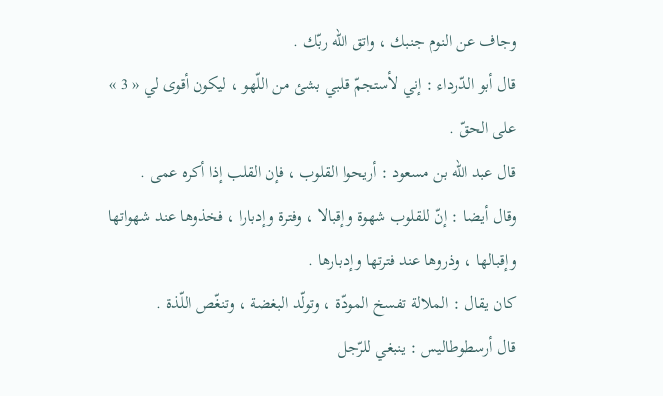وجاف عن النوم جنبك ، واتق اللّه ربّك .
قال أبو الدّرداء : إني لأستجمّ قلبي بشئ من اللّهو ، ليكون أقوى لي « 3 » على الحقّ .
قال عبد اللّه بن مسعود : أريحوا القلوب ، فإن القلب إذا أكره عمى .
وقال أيضا : إنّ للقلوب شهوة وإقبالا ، وفترة وإدبارا ، فخذوها عند شهواتها وإقبالها ، وذروها عند فترتها وإدبارها .
كان يقال : الملالة تفسخ المودّة ، وتولّد البغضة ، وتنغّص اللّذة .
قال أرسطوطاليس : ينبغي للرّجل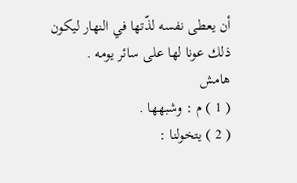أن يعطى نفسه لذّتها في النهار ليكون ذلك عونا لها على سائر يومه .
هامش
( 1 ) م : وشبهها .
( 2 ) يتخولنا :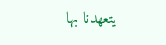يتعهدنا بها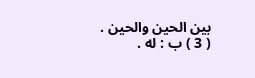بين الحين والحين .
( 3 ) ب : له .